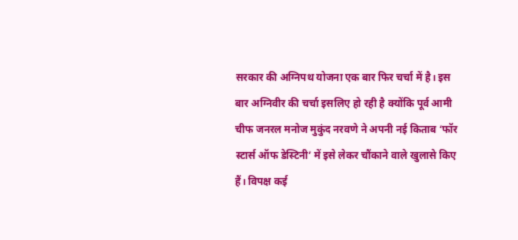सरकार की अग्निपथ योजना एक बार फिर चर्चा में है। इस बार अग्निवीर की चर्चा इसलिए हो रही है क्योंकि पूर्व आमी चीफ जनरल मनोज मुकुंद नरवणे ने अपनी नई किताब ‘फॉर स्टार्स ऑफ डेस्टिनी’ में इसे लेकर चौंकाने वाले खुलासे किए हैं। विपक्ष कई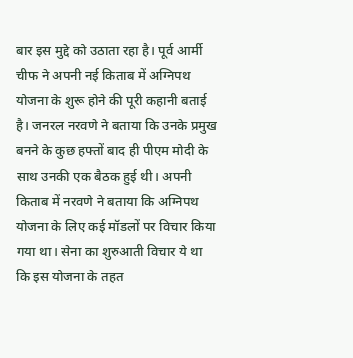बार इस मुद्दे को उठाता रहा है। पूर्व आर्मी चीफ ने अपनी नई किताब में अग्निपथ योजना के शुरू होने की पूरी कहानी बताई है। जनरल नरवणे ने बताया कि उनके प्रमुख बनने के कुछ हफ्तों बाद ही पीएम मोदी के साथ उनकी एक बैठक हुई थी। अपनी किताब में नरवणे ने बताया कि अग्निपथ योजना के लिए कई मॉडलों पर विचार किया गया था। सेना का शुरुआती विचार ये था कि इस योजना के तहत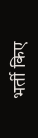भर्ती किए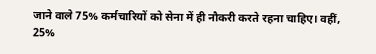जाने वाले 75% कर्मचारियों को सेना में ही नौकरी करते रहना चाहिए। वहीं, 25%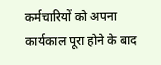कर्मचारियों को अपना कार्यकाल पूरा होने के बाद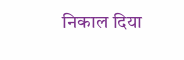निकाल दिया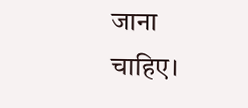जाना चाहिए।